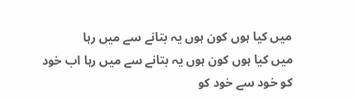میں کیا ہوں کون ہوں یہ بتانے سے میں رہا
میں کیا ہوں کون ہوں یہ بتانے سے میں رہا اب خود کو خود سے خود کو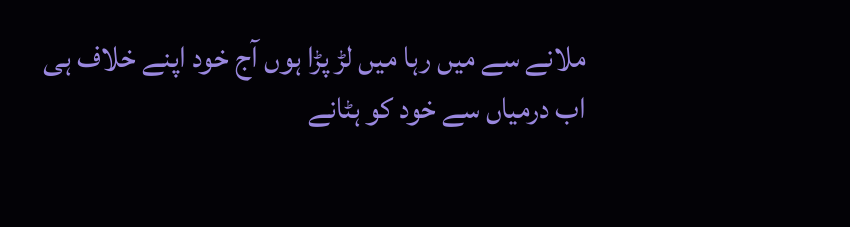ملانے سے میں رہا میں لڑ پڑا ہوں آج خود اپنے خلاف ہی اب درمیاں سے خود کو ہٹانے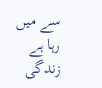سے میں رہا ہے زندگی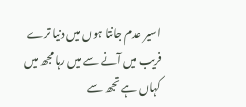اسیر عدم جانتا ہوں میں دنیا ترے فریب میں آنے سے میں رہا مجھ میں کہاں ہے تجھ سے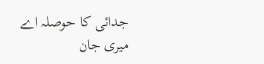جدائی کا حوصلہ اے میری جان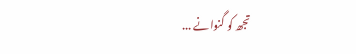تجھ کو گنوانے ...